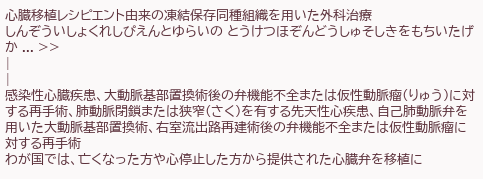心臓移植レシピエント由来の凍結保存同種組織を用いた外科治療
しんぞういしょくれしぴえんとゆらいの とうけつほぞんどうしゅそしきをもちいたげか ... >>
|
|
感染性心臓疾患、大動脈基部置換術後の弁機能不全または仮性動脈瘤(りゅう)に対する再手術、肺動脈閉鎖または狭窄(さく)を有する先天性心疾患、自己肺動脈弁を用いた大動脈基部置換術、右室流出路再建術後の弁機能不全または仮性動脈瘤に対する再手術
わが国では、亡くなった方や心停止した方から提供された心臓弁を移植に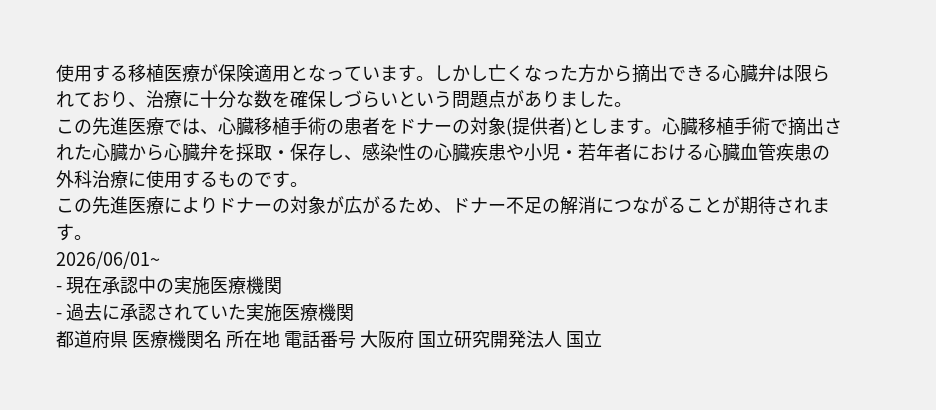使用する移植医療が保険適用となっています。しかし亡くなった方から摘出できる心臓弁は限られており、治療に十分な数を確保しづらいという問題点がありました。
この先進医療では、心臓移植手術の患者をドナーの対象(提供者)とします。心臓移植手術で摘出された心臓から心臓弁を採取・保存し、感染性の心臓疾患や小児・若年者における心臓血管疾患の外科治療に使用するものです。
この先進医療によりドナーの対象が広がるため、ドナー不足の解消につながることが期待されます。
2026/06/01~
- 現在承認中の実施医療機関
- 過去に承認されていた実施医療機関
都道府県 医療機関名 所在地 電話番号 大阪府 国立研究開発法人 国立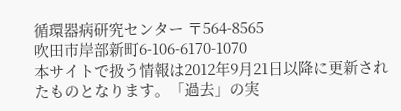循環器病研究センター 〒564-8565
吹田市岸部新町6-106-6170-1070
本サイトで扱う情報は2012年9月21日以降に更新されたものとなります。「過去」の実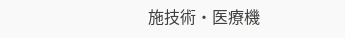施技術・医療機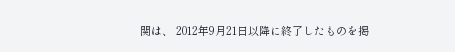関は、 2012年9月21日以降に終了したものを掲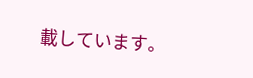載しています。